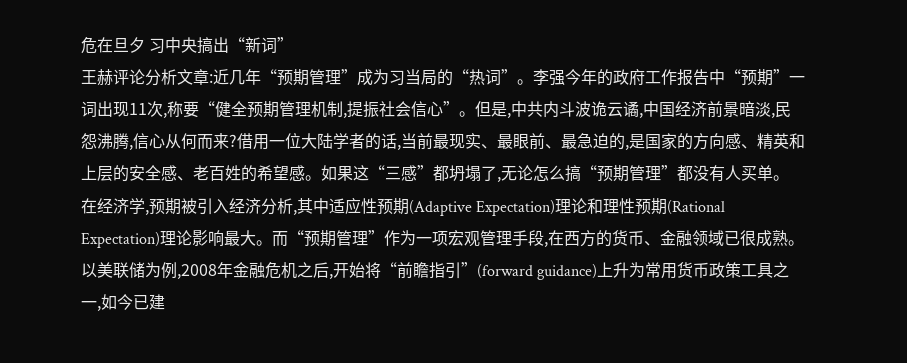危在旦夕 习中央搞出“新词”
王赫评论分析文章:近几年“预期管理”成为习当局的“热词”。李强今年的政府工作报告中“预期”一词出现11次,称要“健全预期管理机制,提振社会信心”。但是,中共内斗波诡云谲,中国经济前景暗淡,民怨沸腾,信心从何而来?借用一位大陆学者的话,当前最现实、最眼前、最急迫的,是国家的方向感、精英和上层的安全感、老百姓的希望感。如果这“三感”都坍塌了,无论怎么搞“预期管理”都没有人买单。
在经济学,预期被引入经济分析,其中适应性预期(Adaptive Expectation)理论和理性预期(Rational Expectation)理论影响最大。而“预期管理”作为一项宏观管理手段,在西方的货币、金融领域已很成熟。以美联储为例,2008年金融危机之后,开始将“前瞻指引”(forward guidance)上升为常用货币政策工具之一,如今已建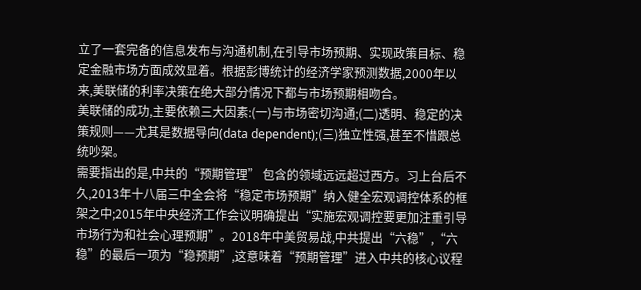立了一套完备的信息发布与沟通机制,在引导市场预期、实现政策目标、稳定金融市场方面成效显着。根据彭博统计的经济学家预测数据,2000年以来,美联储的利率决策在绝大部分情况下都与市场预期相吻合。
美联储的成功,主要依赖三大因素:(一)与市场密切沟通;(二)透明、稳定的决策规则——尤其是数据导向(data dependent);(三)独立性强,甚至不惜跟总统吵架。
需要指出的是,中共的“预期管理” 包含的领域远远超过西方。习上台后不久,2013年十八届三中全会将“稳定市场预期”纳入健全宏观调控体系的框架之中;2015年中央经济工作会议明确提出“实施宏观调控要更加注重引导市场行为和社会心理预期”。2018年中美贸易战,中共提出“六稳”,“六稳”的最后一项为“稳预期”,这意味着“预期管理”进入中共的核心议程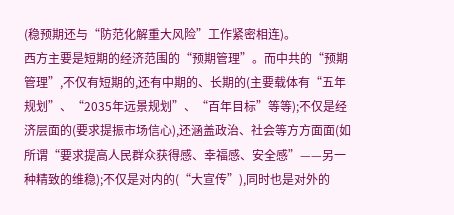(稳预期还与“防范化解重大风险”工作紧密相连)。
西方主要是短期的经济范围的“预期管理”。而中共的“预期管理”,不仅有短期的,还有中期的、长期的(主要载体有“五年规划”、“2035年远景规划”、“百年目标”等等);不仅是经济层面的(要求提振市场信心),还涵盖政治、社会等方方面面(如所谓“要求提高人民群众获得感、幸福感、安全感”——另一种精致的维稳);不仅是对内的(“大宣传”),同时也是对外的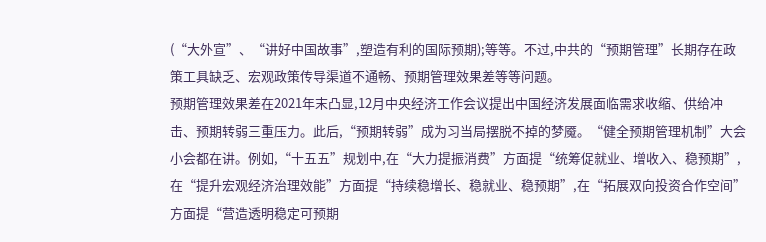(“大外宣”、“讲好中国故事”,塑造有利的国际预期);等等。不过,中共的“预期管理”长期存在政策工具缺乏、宏观政策传导渠道不通畅、预期管理效果差等等问题。
预期管理效果差在2021年末凸显,12月中央经济工作会议提出中国经济发展面临需求收缩、供给冲击、预期转弱三重压力。此后,“预期转弱”成为习当局摆脱不掉的梦魇。“健全预期管理机制”大会小会都在讲。例如,“十五五”规划中,在“大力提振消费”方面提“统筹促就业、增收入、稳预期”,在“提升宏观经济治理效能”方面提“持续稳增长、稳就业、稳预期”,在“拓展双向投资合作空间”方面提“营造透明稳定可预期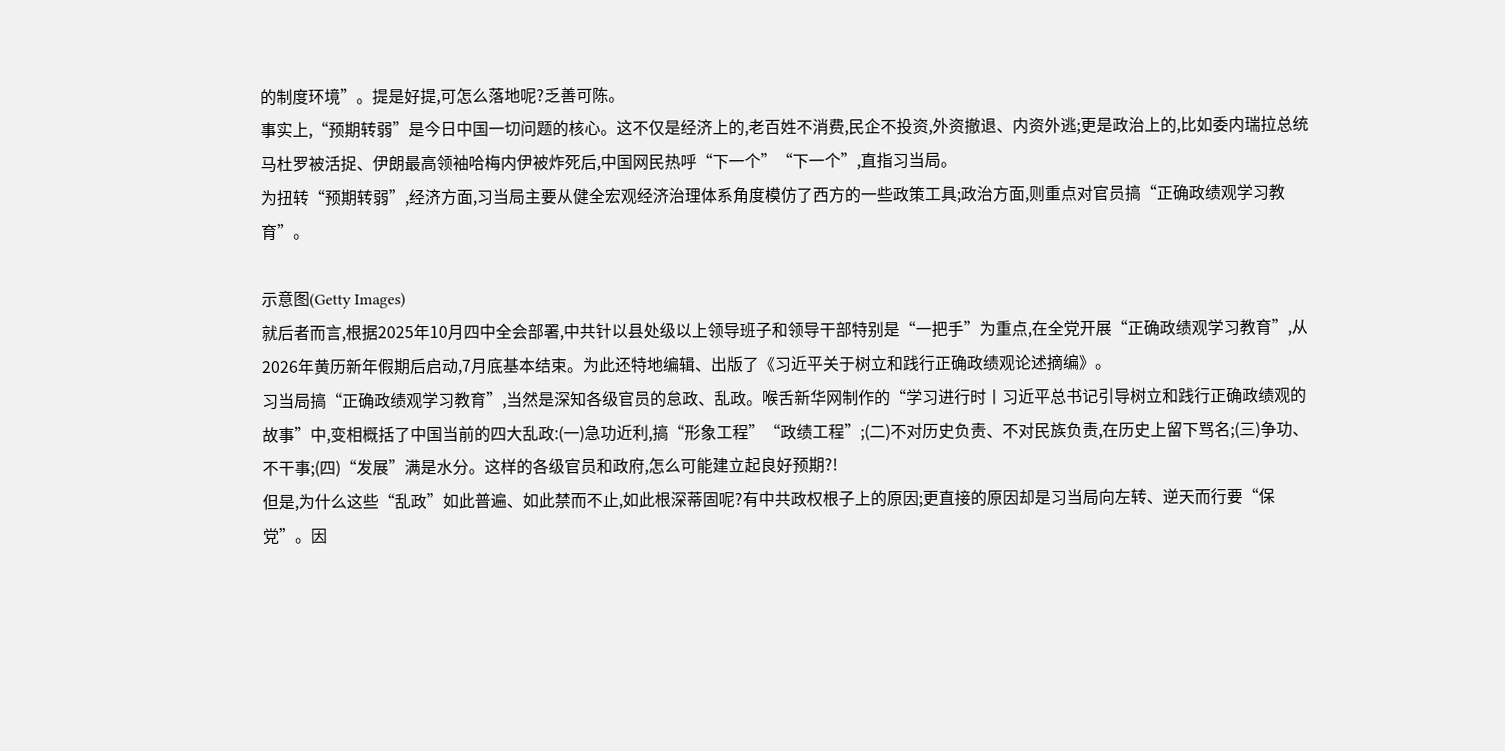的制度环境”。提是好提,可怎么落地呢?乏善可陈。
事实上,“预期转弱”是今日中国一切问题的核心。这不仅是经济上的,老百姓不消费,民企不投资,外资撤退、内资外逃;更是政治上的,比如委内瑞拉总统马杜罗被活捉、伊朗最高领袖哈梅内伊被炸死后,中国网民热呼“下一个”“下一个”,直指习当局。
为扭转“预期转弱”,经济方面,习当局主要从健全宏观经济治理体系角度模仿了西方的一些政策工具;政治方面,则重点对官员搞“正确政绩观学习教育”。

示意图(Getty Images)
就后者而言,根据2025年10月四中全会部署,中共针以县处级以上领导班子和领导干部特别是“一把手”为重点,在全党开展“正确政绩观学习教育”,从2026年黄历新年假期后启动,7月底基本结束。为此还特地编辑、出版了《习近平关于树立和践行正确政绩观论述摘编》。
习当局搞“正确政绩观学习教育”,当然是深知各级官员的怠政、乱政。喉舌新华网制作的“学习进行时丨习近平总书记引导树立和践行正确政绩观的故事”中,变相概括了中国当前的四大乱政:(一)急功近利,搞“形象工程”“政绩工程”;(二)不对历史负责、不对民族负责,在历史上留下骂名;(三)争功、不干事;(四)“发展”满是水分。这样的各级官员和政府,怎么可能建立起良好预期?!
但是,为什么这些“乱政”如此普遍、如此禁而不止,如此根深蒂固呢?有中共政权根子上的原因;更直接的原因却是习当局向左转、逆天而行要“保党”。因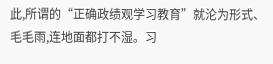此,所谓的“正确政绩观学习教育”就沦为形式、毛毛雨,连地面都打不湿。习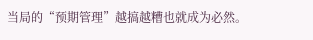当局的“预期管理”越搞越糟也就成为必然。